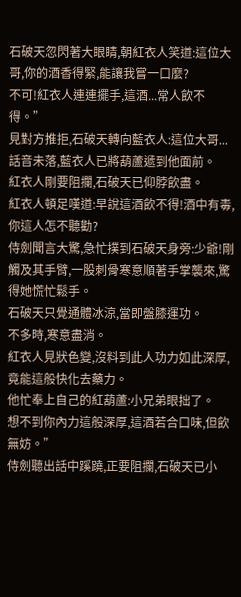石破天忽閃著大眼睛,朝紅衣人笑道:這位大哥,你的酒香得緊,能讓我嘗一口麼?
不可!紅衣人連連擺手,這酒...常人飲不得。”
見對方推拒,石破天轉向藍衣人:這位大哥...話音未落,藍衣人已將葫蘆遞到他面前。
紅衣人剛要阻攔,石破天已仰脖飲盡。
紅衣人頓足嘆道:早說這酒飲不得!酒中有毒,你這人怎不聽勸?
侍劍聞言大驚,急忙撲到石破天身旁:少爺!剛觸及其手臂,一股刺骨寒意順著手掌襲來,驚得她慌忙鬆手。
石破天只覺通體冰涼,當即盤膝運功。
不多時,寒意盡消。
紅衣人見狀色變,沒料到此人功力如此深厚,竟能這般快化去藥力。
他忙奉上自己的紅葫蘆:小兄弟眼拙了。
想不到你內力這般深厚,這酒若合口味,但飲無妨。”
侍劍聽出話中蹊蹺,正要阻攔,石破天已小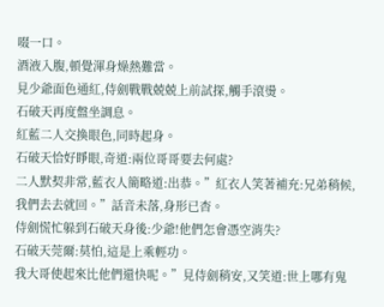啜一口。
酒液入腹,頓覺渾身燥熱難當。
見少爺面色通紅,侍劍戰戰兢兢上前試探,觸手滾燙。
石破天再度盤坐調息。
紅藍二人交換眼色,同時起身。
石破天恰好睜眼,奇道:兩位哥哥要去何處?
二人默契非常,藍衣人簡略道:出恭。”紅衣人笑著補充:兄弟稍候,我們去去就回。”話音未落,身形已杳。
侍劍慌忙躲到石破天身後:少爺!他們怎會憑空消失?
石破天莞爾:莫怕,這是上乘輕功。
我大哥使起來比他們還快呢。”見侍劍稍安,又笑道:世上哪有鬼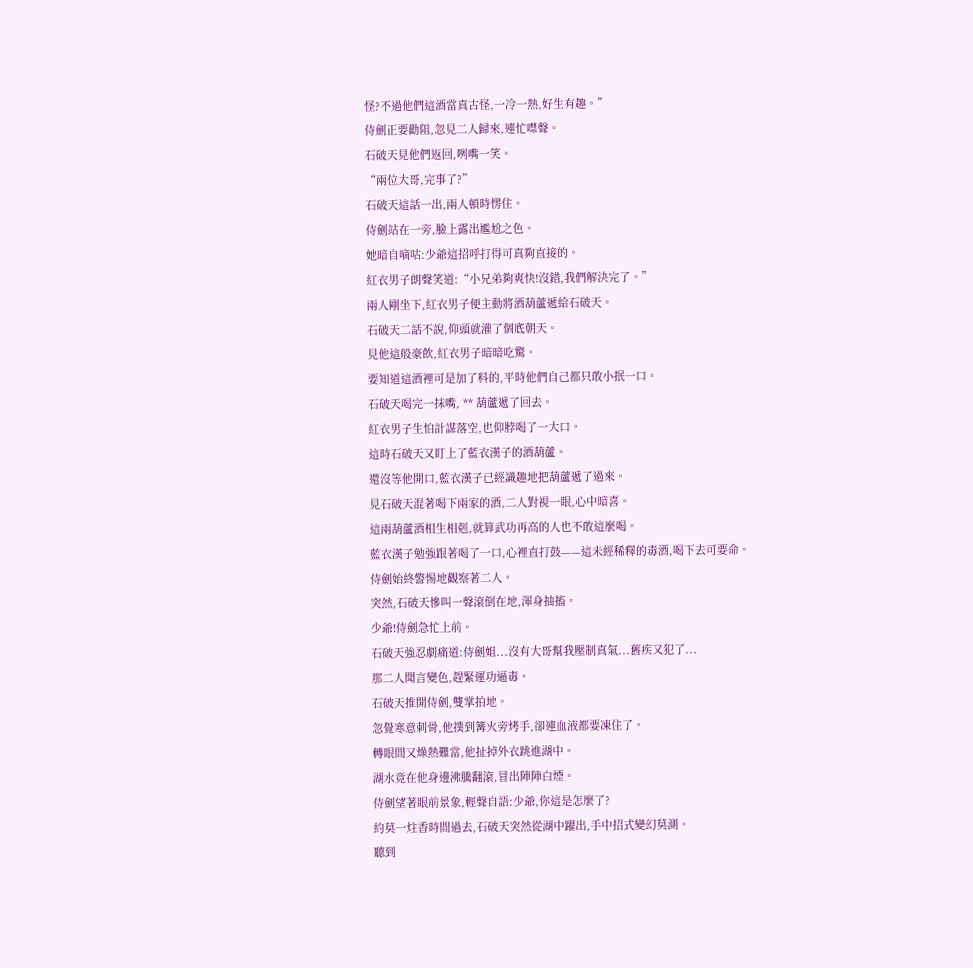怪?不過他們這酒當真古怪,一冷一熱,好生有趣。”
侍劍正要勸阻,忽見二人歸來,連忙噤聲。
石破天見他們返回,咧嘴一笑。
“兩位大哥,完事了?”
石破天這話一出,兩人頓時愣住。
侍劍站在一旁,臉上露出尷尬之色。
她暗自嘀咕:少爺這招呼打得可真夠直接的。
紅衣男子朗聲笑道:“小兄弟夠爽快!沒錯,我們解決完了。”
兩人剛坐下,紅衣男子便主動將酒葫蘆遞給石破天。
石破天二話不說,仰頭就灌了個底朝天。
見他這般豪飲,紅衣男子暗暗吃驚。
要知道這酒裡可是加了料的,平時他們自己都只敢小抿一口。
石破天喝完一抹嘴, ** 葫蘆遞了回去。
紅衣男子生怕計謀落空,也仰脖喝了一大口。
這時石破天又盯上了藍衣漢子的酒葫蘆。
還沒等他開口,藍衣漢子已經識趣地把葫蘆遞了過來。
見石破天混著喝下兩家的酒,二人對視一眼,心中暗喜。
這兩葫蘆酒相生相剋,就算武功再高的人也不敢這麼喝。
藍衣漢子勉強跟著喝了一口,心裡直打鼓——這未經稀釋的毒酒,喝下去可要命。
侍劍始終警惕地觀察著二人。
突然,石破天慘叫一聲滾倒在地,渾身抽搐。
少爺!侍劍急忙上前。
石破天強忍劇痛道:侍劍姐...沒有大哥幫我壓制真氣...舊疾又犯了...
那二人聞言變色,趕緊運功逼毒。
石破天推開侍劍,雙掌拍地。
忽覺寒意刺骨,他撲到篝火旁烤手,卻連血液都要凍住了。
轉眼間又燥熱難當,他扯掉外衣跳進湖中。
湖水竟在他身邊沸騰翻滾,冒出陣陣白煙。
侍劍望著眼前景象,輕聲自語:少爺,你這是怎麼了?
約莫一炷香時間過去,石破天突然從湖中躍出,手中招式變幻莫測。
聽到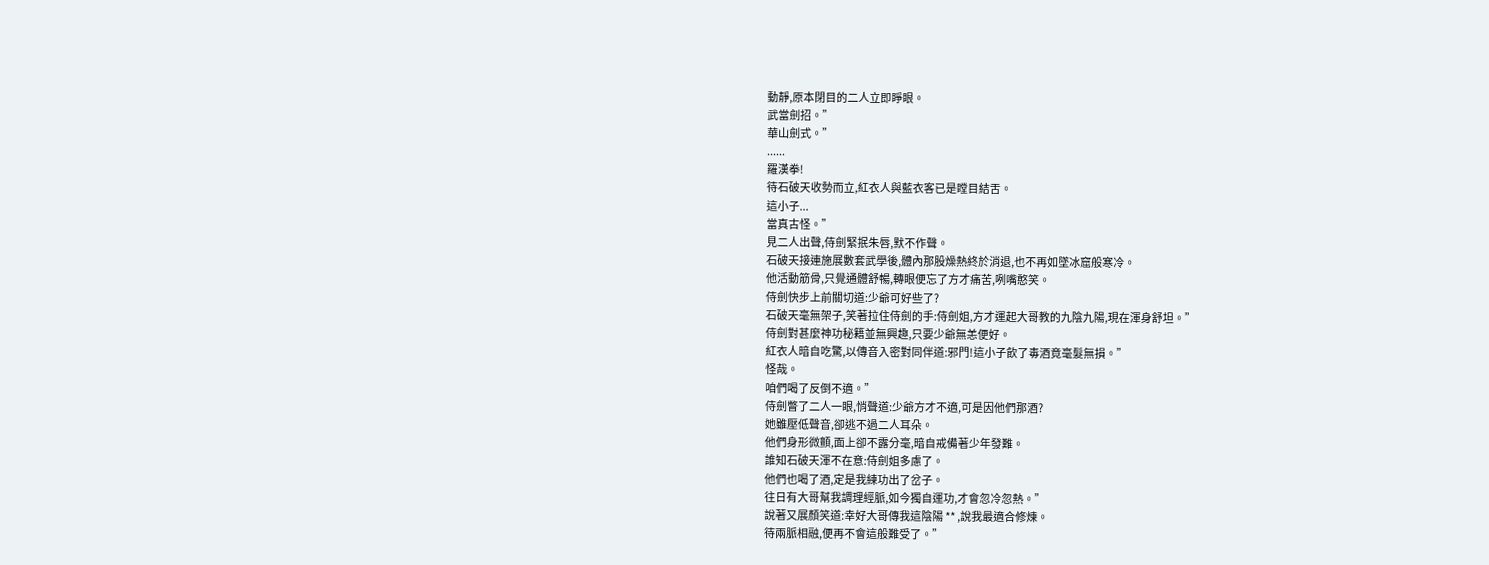動靜,原本閉目的二人立即睜眼。
武當劍招。”
華山劍式。”
......
羅漢拳!
待石破天收勢而立,紅衣人與藍衣客已是瞠目結舌。
這小子...
當真古怪。”
見二人出聲,侍劍緊抿朱唇,默不作聲。
石破天接連施展數套武學後,體內那股燥熱終於消退,也不再如墜冰窟般寒冷。
他活動筋骨,只覺通體舒暢,轉眼便忘了方才痛苦,咧嘴憨笑。
侍劍快步上前關切道:少爺可好些了?
石破天毫無架子,笑著拉住侍劍的手:侍劍姐,方才運起大哥教的九陰九陽,現在渾身舒坦。”
侍劍對甚麼神功秘籍並無興趣,只要少爺無恙便好。
紅衣人暗自吃驚,以傳音入密對同伴道:邪門!這小子飲了毒酒竟毫髮無損。”
怪哉。
咱們喝了反倒不適。”
侍劍瞥了二人一眼,悄聲道:少爺方才不適,可是因他們那酒?
她雖壓低聲音,卻逃不過二人耳朵。
他們身形微顫,面上卻不露分毫,暗自戒備著少年發難。
誰知石破天渾不在意:侍劍姐多慮了。
他們也喝了酒,定是我練功出了岔子。
往日有大哥幫我調理經脈,如今獨自運功,才會忽冷忽熱。”
說著又展顏笑道:幸好大哥傳我這陰陽 ** ,說我最適合修煉。
待兩脈相融,便再不會這般難受了。”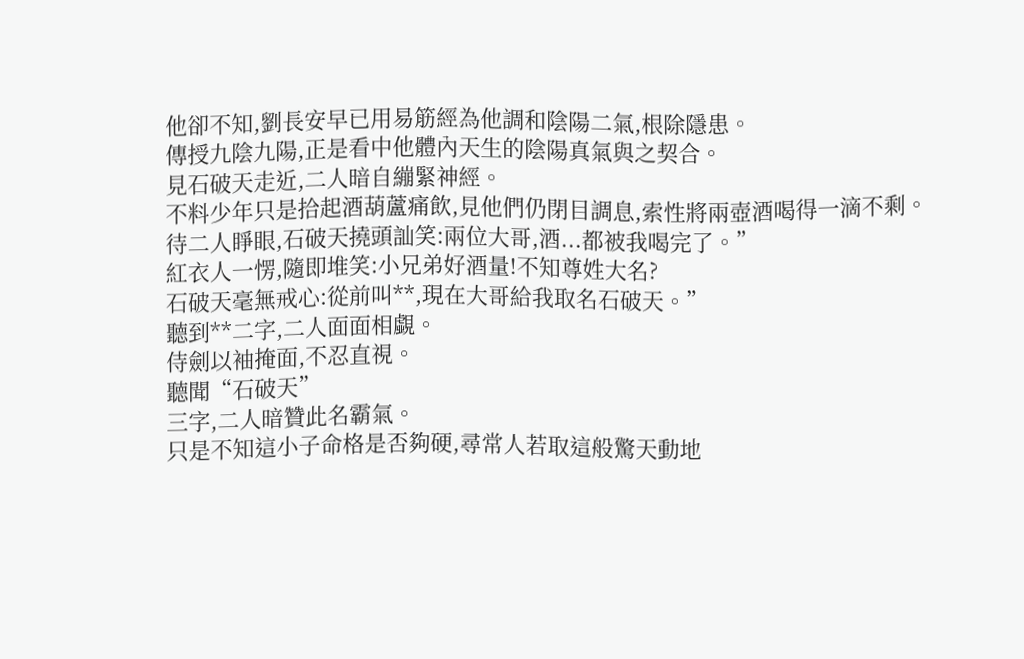他卻不知,劉長安早已用易筋經為他調和陰陽二氣,根除隱患。
傳授九陰九陽,正是看中他體內天生的陰陽真氣與之契合。
見石破天走近,二人暗自繃緊神經。
不料少年只是拾起酒葫蘆痛飲,見他們仍閉目調息,索性將兩壺酒喝得一滴不剩。
待二人睜眼,石破天撓頭訕笑:兩位大哥,酒...都被我喝完了。”
紅衣人一愣,隨即堆笑:小兄弟好酒量!不知尊姓大名?
石破天毫無戒心:從前叫**,現在大哥給我取名石破天。”
聽到**二字,二人面面相覷。
侍劍以袖掩面,不忍直視。
聽聞“石破天”
三字,二人暗贊此名霸氣。
只是不知這小子命格是否夠硬,尋常人若取這般驚天動地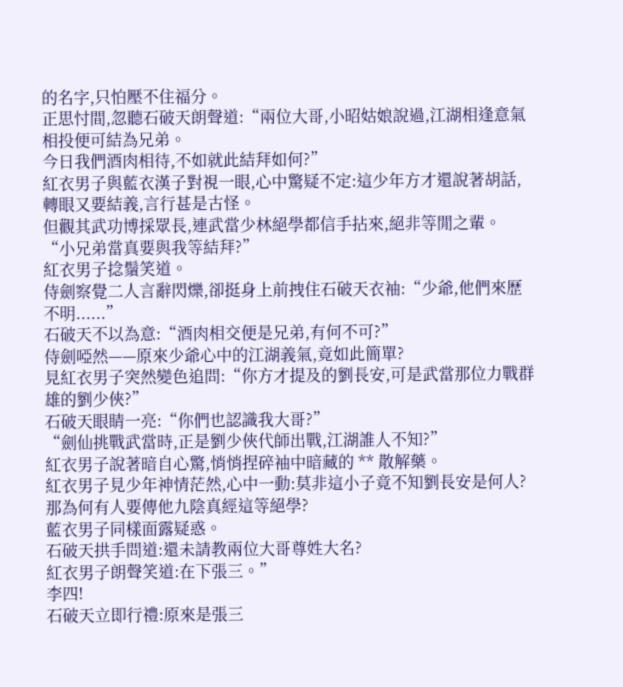的名字,只怕壓不住福分。
正思忖間,忽聽石破天朗聲道:“兩位大哥,小昭姑娘說過,江湖相逢意氣相投便可結為兄弟。
今日我們酒肉相待,不如就此結拜如何?”
紅衣男子與藍衣漢子對視一眼,心中驚疑不定:這少年方才還說著胡話,轉眼又要結義,言行甚是古怪。
但觀其武功博採眾長,連武當少林絕學都信手拈來,絕非等閒之輩。
“小兄弟當真要與我等結拜?”
紅衣男子捻鬚笑道。
侍劍察覺二人言辭閃爍,卻挺身上前拽住石破天衣袖:“少爺,他們來歷不明......”
石破天不以為意:“酒肉相交便是兄弟,有何不可?”
侍劍啞然——原來少爺心中的江湖義氣,竟如此簡單?
見紅衣男子突然變色追問:“你方才提及的劉長安,可是武當那位力戰群雄的劉少俠?”
石破天眼睛一亮:“你們也認識我大哥?”
“劍仙挑戰武當時,正是劉少俠代師出戰,江湖誰人不知?”
紅衣男子說著暗自心驚,悄悄捏碎袖中暗藏的 ** 散解藥。
紅衣男子見少年神情茫然,心中一動:莫非這小子竟不知劉長安是何人?那為何有人要傳他九陰真經這等絕學?
藍衣男子同樣面露疑惑。
石破天拱手問道:還未請教兩位大哥尊姓大名?
紅衣男子朗聲笑道:在下張三。”
李四!
石破天立即行禮:原來是張三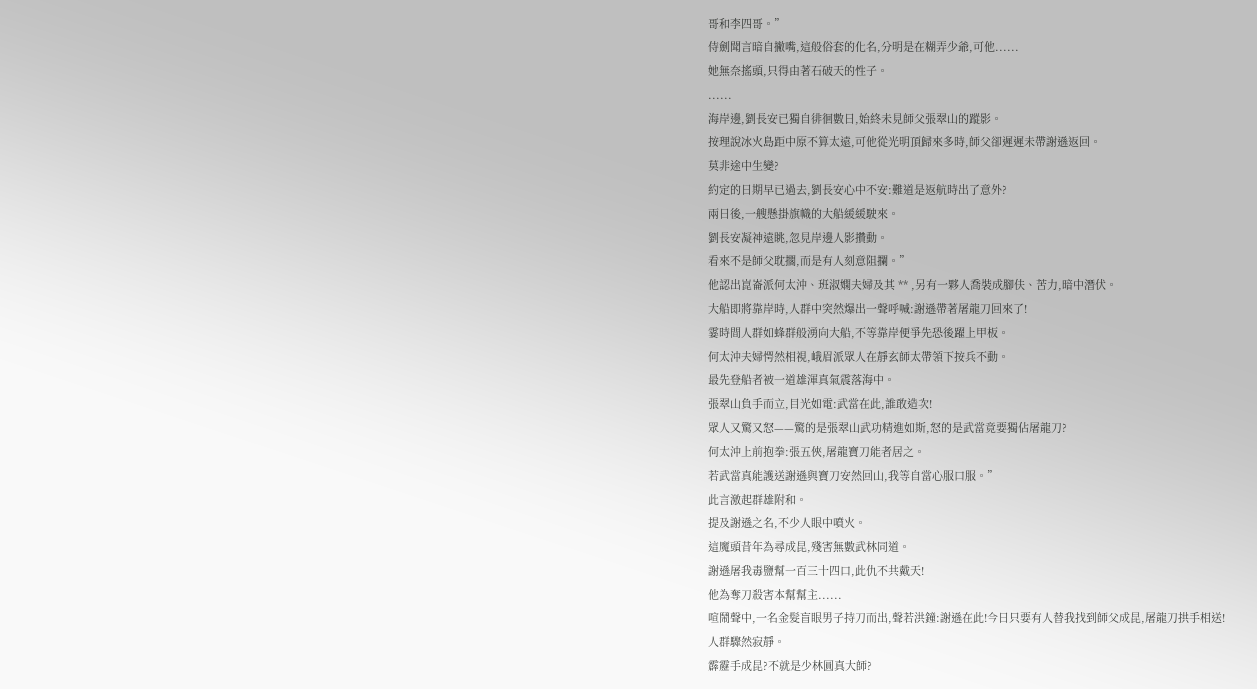哥和李四哥。”
侍劍聞言暗自撇嘴,這般俗套的化名,分明是在糊弄少爺,可他......
她無奈搖頭,只得由著石破天的性子。
......
海岸邊,劉長安已獨自徘徊數日,始終未見師父張翠山的蹤影。
按理說冰火島距中原不算太遠,可他從光明頂歸來多時,師父卻遲遲未帶謝遜返回。
莫非途中生變?
約定的日期早已過去,劉長安心中不安:難道是返航時出了意外?
兩日後,一艘懸掛旗幟的大船緩緩駛來。
劉長安凝神遠眺,忽見岸邊人影攢動。
看來不是師父耽擱,而是有人刻意阻攔。”
他認出崑崙派何太沖、班淑嫻夫婦及其 ** ,另有一夥人喬裝成腳伕、苦力,暗中潛伏。
大船即將靠岸時,人群中突然爆出一聲呼喊:謝遜帶著屠龍刀回來了!
霎時間人群如蜂群般湧向大船,不等靠岸便爭先恐後躍上甲板。
何太沖夫婦愕然相視,峨眉派眾人在靜玄師太帶領下按兵不動。
最先登船者被一道雄渾真氣震落海中。
張翠山負手而立,目光如電:武當在此,誰敢造次!
眾人又驚又怒——驚的是張翠山武功精進如斯,怒的是武當竟要獨佔屠龍刀?
何太沖上前抱拳:張五俠,屠龍寶刀能者居之。
若武當真能護送謝遜與寶刀安然回山,我等自當心服口服。”
此言激起群雄附和。
提及謝遜之名,不少人眼中噴火。
這魔頭昔年為尋成昆,殘害無數武林同道。
謝遜屠我毒鹽幫一百三十四口,此仇不共戴天!
他為奪刀殺害本幫幫主......
喧鬧聲中,一名金髮盲眼男子持刀而出,聲若洪鐘:謝遜在此!今日只要有人替我找到師父成昆,屠龍刀拱手相送!
人群驟然寂靜。
霹靂手成昆?不就是少林圓真大師?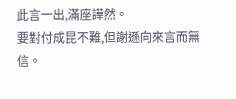此言一出,滿座譁然。
要對付成昆不難,但謝遜向來言而無信。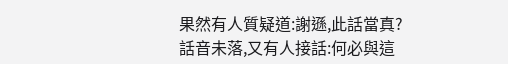果然有人質疑道:謝遜,此話當真?
話音未落,又有人接話:何必與這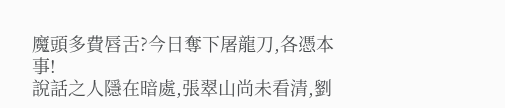魔頭多費唇舌?今日奪下屠龍刀,各憑本事!
說話之人隱在暗處,張翠山尚未看清,劉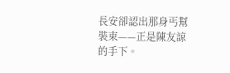長安卻認出那身丐幫裝束——正是陳友諒的手下。